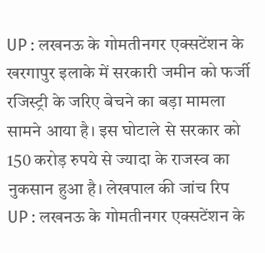UP : लखनऊ के गोमतीनगर एक्सटेंशन के खरगापुर इलाके में सरकारी जमीन को फर्जी रजिस्ट्री के जरिए बेचने का बड़ा मामला सामने आया है। इस घोटाले से सरकार को 150 करोड़ रुपये से ज्यादा के राजस्व का नुकसान हुआ है। लेखपाल की जांच रिप
UP : लखनऊ के गोमतीनगर एक्सटेंशन के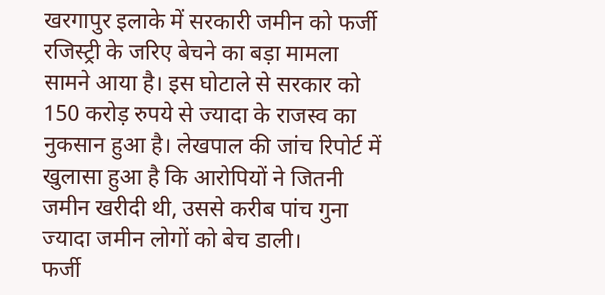खरगापुर इलाके में सरकारी जमीन को फर्जी रजिस्ट्री के जरिए बेचने का बड़ा मामला सामने आया है। इस घोटाले से सरकार को 150 करोड़ रुपये से ज्यादा के राजस्व का नुकसान हुआ है। लेखपाल की जांच रिपोर्ट में खुलासा हुआ है कि आरोपियों ने जितनी जमीन खरीदी थी, उससे करीब पांच गुना ज्यादा जमीन लोगों को बेच डाली।
फर्जी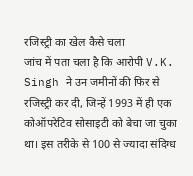रजिस्ट्री का खेल कैसे चला
जांच में पता चला है कि आरोपी V.K. Singh ने उन जमीनों की फिर से रजिस्ट्री कर दी, जिन्हें 1993 में ही एक कोऑपरेटिव सोसाइटी को बेचा जा चुका था। इस तरीके से 100 से ज्यादा संदिग्ध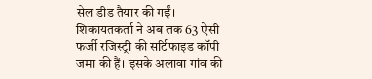सेल डीड तैयार की गईं। शिकायतकर्ता ने अब तक 63 ऐसी फर्जी रजिस्ट्री की सर्टिफाइड कॉपी जमा की हैं। इसके अलावा गांव की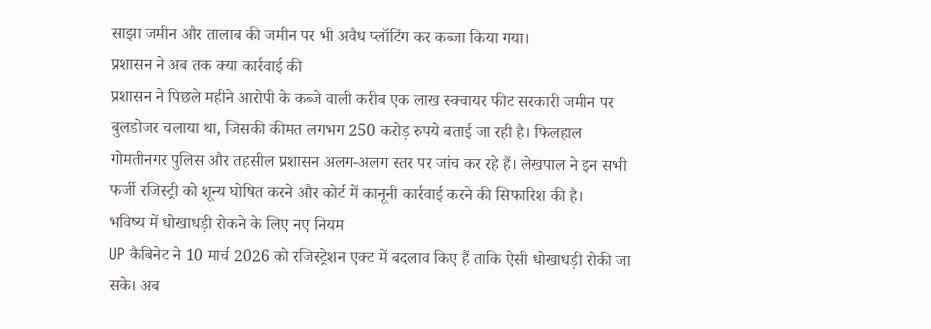साझा जमीन और तालाब की जमीन पर भी अवैध प्लॉटिंग कर कब्जा किया गया।
प्रशासन ने अब तक क्या कार्रवाई की
प्रशासन ने पिछले महीने आरोपी के कब्जे वाली करीब एक लाख स्क्वायर फीट सरकारी जमीन पर बुलडोजर चलाया था, जिसकी कीमत लगभग 250 करोड़ रुपये बताई जा रही है। फिलहाल गोमतीनगर पुलिस और तहसील प्रशासन अलग-अलग स्तर पर जांच कर रहे हैं। लेखपाल ने इन सभी फर्जी रजिस्ट्री को शून्य घोषित करने और कोर्ट में कानूनी कार्रवाई करने की सिफारिश की है।
भविष्य में धोखाधड़ी रोकने के लिए नए नियम
UP कैबिनेट ने 10 मार्च 2026 को रजिस्ट्रेशन एक्ट में बदलाव किए हैं ताकि ऐसी धोखाधड़ी रोकी जा सके। अब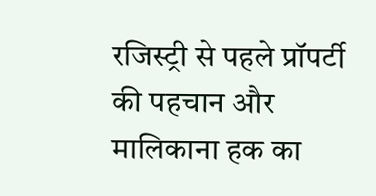रजिस्ट्री से पहले प्रॉपर्टी की पहचान और मालिकाना हक का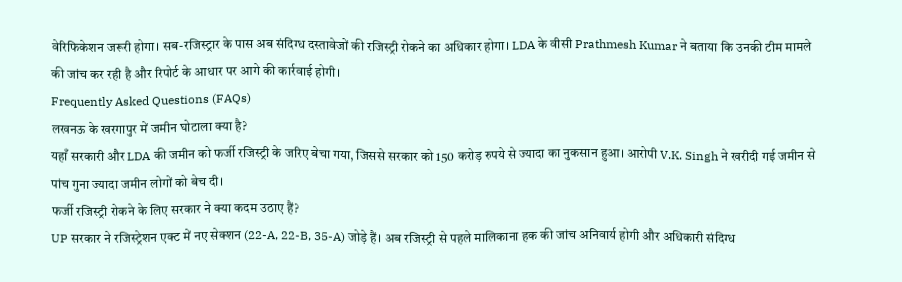वेरिफिकेशन जरूरी होगा। सब-रजिस्ट्रार के पास अब संदिग्ध दस्तावेजों की रजिस्ट्री रोकने का अधिकार होगा। LDA के वीसी Prathmesh Kumar ने बताया कि उनकी टीम मामले की जांच कर रही है और रिपोर्ट के आधार पर आगे की कार्रवाई होगी।
Frequently Asked Questions (FAQs)
लखनऊ के खरगापुर में जमीन घोटाला क्या है?
यहाँ सरकारी और LDA की जमीन को फर्जी रजिस्ट्री के जरिए बेचा गया, जिससे सरकार को 150 करोड़ रुपये से ज्यादा का नुकसान हुआ। आरोपी V.K. Singh ने खरीदी गई जमीन से पांच गुना ज्यादा जमीन लोगों को बेच दी।
फर्जी रजिस्ट्री रोकने के लिए सरकार ने क्या कदम उठाए हैं?
UP सरकार ने रजिस्ट्रेशन एक्ट में नए सेक्शन (22-A, 22-B, 35-A) जोड़े हैं। अब रजिस्ट्री से पहले मालिकाना हक की जांच अनिवार्य होगी और अधिकारी संदिग्ध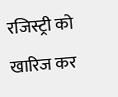रजिस्ट्री को खारिज कर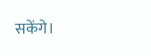सकेंगे।